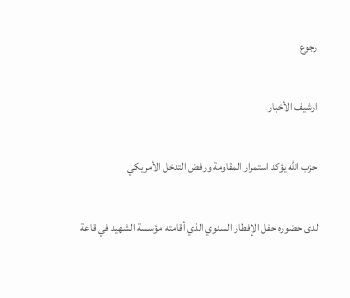رجوع

ارشيف الأخبار

حزب الله يؤكد استمرار المقاومة ورفض التدخل الأمريكي

لدى حضوره حفل الإفطار السنوي الذي أقامته مؤسسة الشهيد في قاعة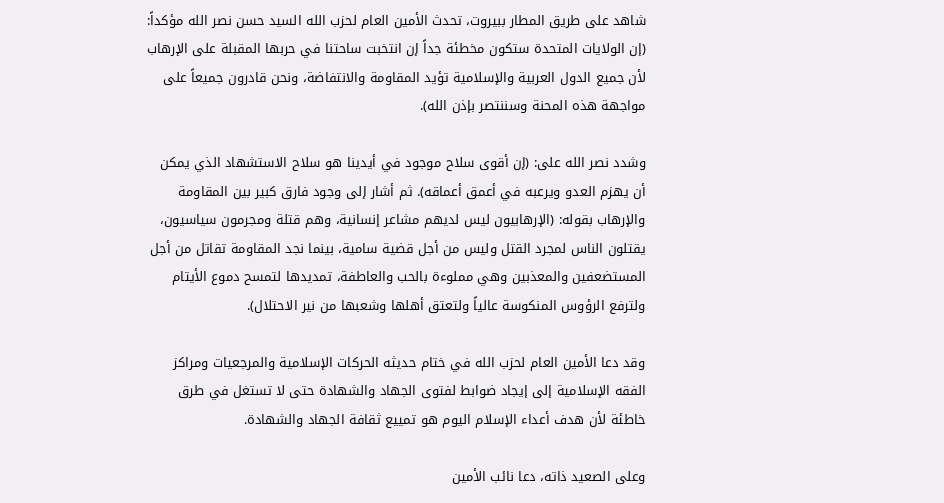شاهد على طريق المطار ببيروت، تحدث الأمين العام لحزب الله السيد حسن نصر الله مؤكداً: (إن الولايات المتحدة ستكون مخطئة جداً إن انتخبت ساحتنا في حربها المقبلة على الإرهاب لأن جميع الدول العربية والإسلامية تؤيد المقاومة والانتفاضة، ونحن قادرون جميعاً على مواجهة هذه المحنة وسننتصر بإذن الله).

وشدد نصر الله على: (إن أقوى سلاح موجود في أيدينا هو سلاح الاستشهاد الذي يمكن أن يهزم العدو ويرعبه في أعمق أعماقه). ثم أشار إلى وجود فارق كبير بين المقاومة والإرهاب بقوله: (الإرهابيون ليس لديهم مشاعر إنسانية، وهم قتلة ومجرمون سياسيون، يقتلون الناس لمجرد القتل وليس من أجل قضية سامية، بينما نجد المقاومة تقاتل من أجل المستضعفين والمعذبين وهي مملوءة بالحب والعاطفة، تمديدها لتمسح دموع الأيتام ولترفع الرؤوس المنكوسة عالياً ولتعتق أهلها وشعبها من نير الاحتلال).

وقد دعا الأمين العام لحزب الله في ختام حديثه الحركات الإسلامية والمرجعيات ومراكز الفقه الإسلامية إلى إيجاد ضوابط لفتوى الجهاد والشهادة حتى لا تستغل في طرق خاطئة لأن هدف أعداء الإسلام اليوم هو تمييع ثقافة الجهاد والشهادة.

وعلى الصعيد ذاته، دعا نائب الأمين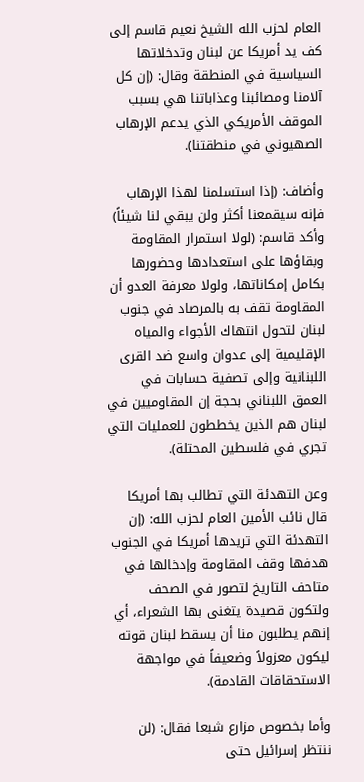العام لحزب الله الشيخ نعيم قاسم إلى كف يد أمريكا عن لبنان وتدخلاتها السياسية في المنطقة وقال: (إن كل آلامنا ومصائبنا وعذاباتنا هي بسبب الموقف الأمريكي الذي يدعم الإرهاب الصهيوني في منطقتنا).

وأضاف: (إذا استسلمنا لهذا الإرهاب فإنه سيقمعنا أكثر ولن يبقي لنا شيئاً) وأكد قاسم: (لولا استمرار المقاومة وبقاؤها على استعدادها وحضورها بكامل إمكاناتها، ولولا معرفة العدو أن المقاومة تقف به بالمرصاد في جنوب لبنان لتحول انتهاك الأجواء والمياه الإقليمية إلى عدوان واسع ضد القرى اللبنانية وإلى تصفية حسابات في العمق اللبناني بحجة إن المقاوميين في لبنان هم الذين يخططون للعمليات التي تجري في فلسطين المحتلة).

وعن التهدئة التي تطالب بها أمريكا قال نائب الأمين العام لحزب الله: (إن التهدئة التي تريدها أمريكا في الجنوب هدفها وقف المقاومة وإدخالها في متاحف التاريخ لتصور في الصحف ولتكون قصيدة يتغنى بها الشعراء، أي إنهم يطلبون منا أن يسقط لبنان قوته ليكون معزولاً وضعيفاً في مواجهة الاستحقاقات القادمة).

وأما بخصوص مزارع شبعا فقال: (لن ننتظر إسرائيل حتى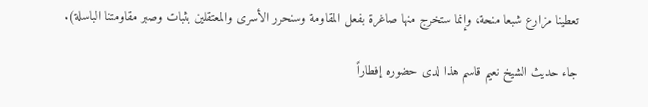تعطينا مزارع شبعا منحة، وإنما ستخرج منها صاغرة بفعل المقاومة وسنحرر الأسرى والمعتقلين بثبات وصبر مقاومتنا الباسلة).

جاء حديث الشيخ نعيم قاسم هذا لدى حضوره إفطاراً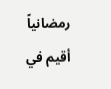رمضانياً أقيم في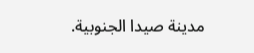مدينة صيدا الجنوبية.